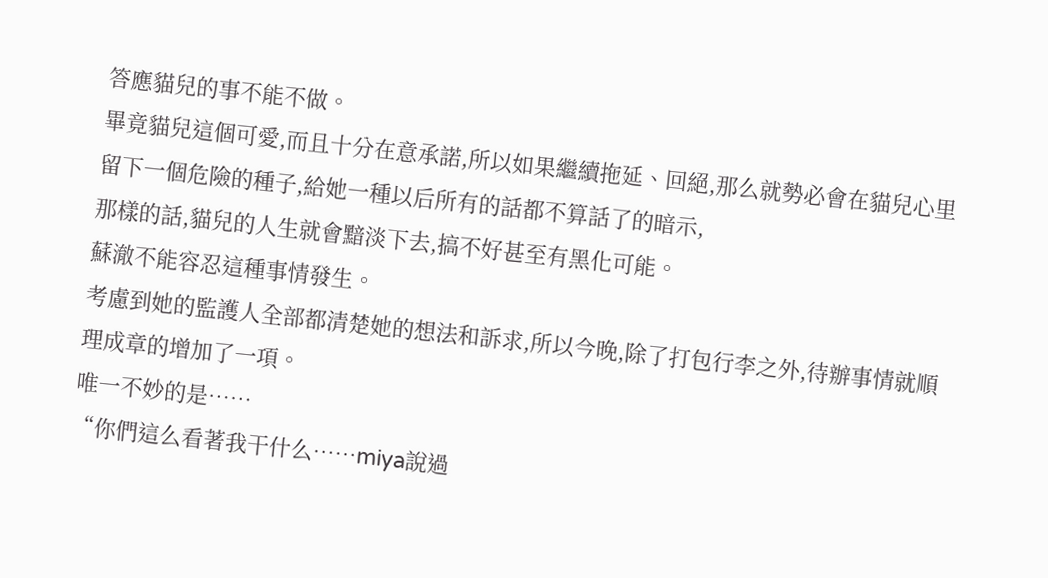答應貓兒的事不能不做。
畢竟貓兒這個可愛,而且十分在意承諾,所以如果繼續拖延、回絕,那么就勢必會在貓兒心里留下一個危險的種子,給她一種以后所有的話都不算話了的暗示,
那樣的話,貓兒的人生就會黯淡下去,搞不好甚至有黑化可能。
蘇澈不能容忍這種事情發生。
考慮到她的監護人全部都清楚她的想法和訴求,所以今晚,除了打包行李之外,待辦事情就順理成章的增加了一項。
唯一不妙的是……
“你們這么看著我干什么……miya說過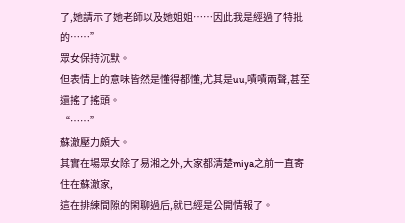了,她請示了她老師以及她姐姐……因此我是經過了特批的……”
眾女保持沉默。
但表情上的意味皆然是懂得都懂,尤其是uu,嘖嘖兩聲,甚至還搖了搖頭。
“……”
蘇澈壓力頗大。
其實在場眾女除了易湘之外,大家都清楚miya之前一直寄住在蘇澈家,
這在排練間隙的閑聊過后,就已經是公開情報了。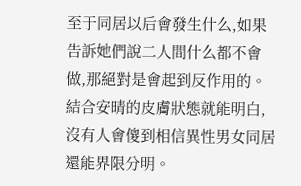至于同居以后會發生什么,如果告訴她們說二人間什么都不會做,那絕對是會起到反作用的。
結合安晴的皮膚狀態就能明白,沒有人會傻到相信異性男女同居還能界限分明。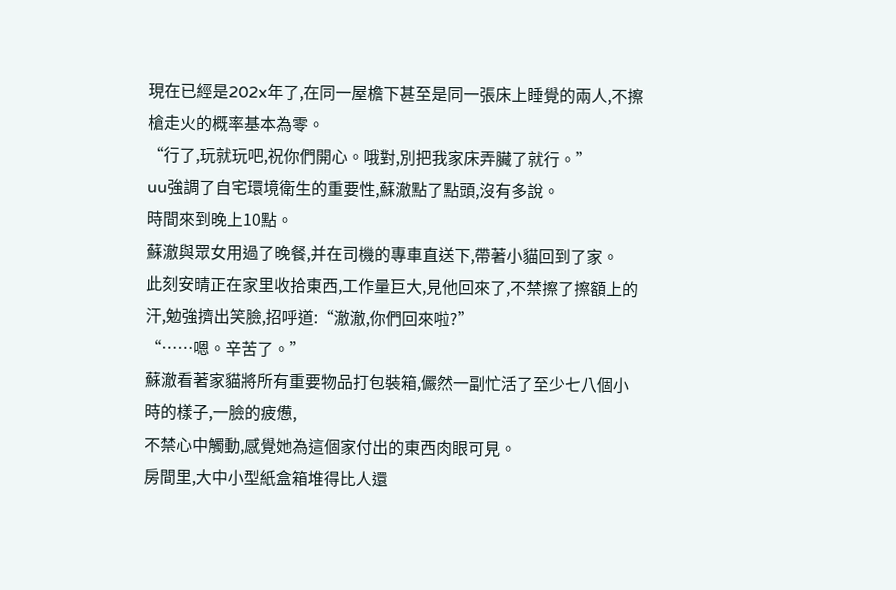現在已經是202x年了,在同一屋檐下甚至是同一張床上睡覺的兩人,不擦槍走火的概率基本為零。
“行了,玩就玩吧,祝你們開心。哦對,別把我家床弄臟了就行。”
uu強調了自宅環境衛生的重要性,蘇澈點了點頭,沒有多說。
時間來到晚上10點。
蘇澈與眾女用過了晚餐,并在司機的專車直送下,帶著小貓回到了家。
此刻安晴正在家里收拾東西,工作量巨大,見他回來了,不禁擦了擦額上的汗,勉強擠出笑臉,招呼道:“澈澈,你們回來啦?”
“……嗯。辛苦了。”
蘇澈看著家貓將所有重要物品打包裝箱,儼然一副忙活了至少七八個小時的樣子,一臉的疲憊,
不禁心中觸動,感覺她為這個家付出的東西肉眼可見。
房間里,大中小型紙盒箱堆得比人還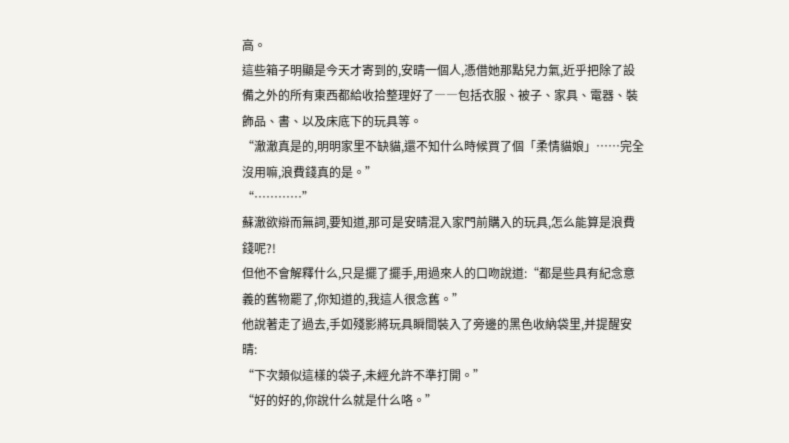高。
這些箱子明顯是今天才寄到的,安晴一個人,憑借她那點兒力氣,近乎把除了設備之外的所有東西都給收拾整理好了――包括衣服、被子、家具、電器、裝飾品、書、以及床底下的玩具等。
“澈澈真是的,明明家里不缺貓,還不知什么時候買了個「柔情貓娘」……完全沒用嘛,浪費錢真的是。”
“…………”
蘇澈欲辯而無詞,要知道,那可是安晴混入家門前購入的玩具,怎么能算是浪費錢呢?!
但他不會解釋什么,只是擺了擺手,用過來人的口吻說道:“都是些具有紀念意義的舊物罷了,你知道的,我這人很念舊。”
他說著走了過去,手如殘影將玩具瞬間裝入了旁邊的黑色收納袋里,并提醒安晴:
“下次類似這樣的袋子,未經允許不準打開。”
“好的好的,你說什么就是什么咯。”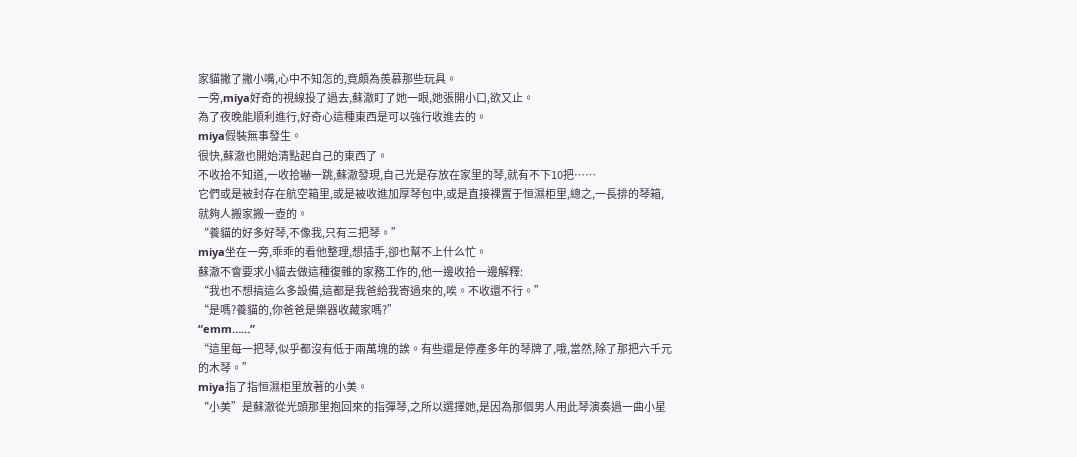家貓撇了撇小嘴,心中不知怎的,竟頗為羨慕那些玩具。
一旁,miya好奇的視線投了過去,蘇澈盯了她一眼,她張開小口,欲又止。
為了夜晚能順利進行,好奇心這種東西是可以強行收進去的。
miya假裝無事發生。
很快,蘇澈也開始清點起自己的東西了。
不收拾不知道,一收拾嚇一跳,蘇澈發現,自己光是存放在家里的琴,就有不下10把……
它們或是被封存在航空箱里,或是被收進加厚琴包中,或是直接裸置于恒濕柜里,總之,一長排的琴箱,就夠人搬家搬一壺的。
“養貓的好多好琴,不像我,只有三把琴。”
miya坐在一旁,乖乖的看他整理,想插手,卻也幫不上什么忙。
蘇澈不會要求小貓去做這種復雜的家務工作的,他一邊收拾一邊解釋:
“我也不想搞這么多設備,這都是我爸給我寄過來的,唉。不收還不行。”
“是嗎?養貓的,你爸爸是樂器收藏家嗎?”
“emm……”
“這里每一把琴,似乎都沒有低于兩萬塊的誒。有些還是停產多年的琴牌了,哦,當然,除了那把六千元的木琴。”
miya指了指恒濕柜里放著的小美。
“小美”是蘇澈從光頭那里抱回來的指彈琴,之所以選擇她,是因為那個男人用此琴演奏過一曲小星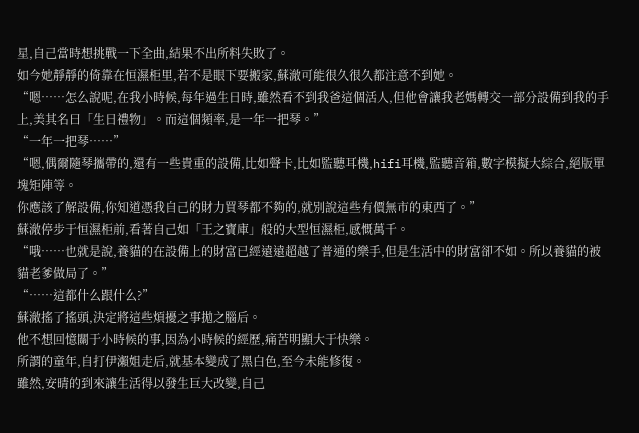星,自己當時想挑戰一下全曲,結果不出所料失敗了。
如今她靜靜的倚靠在恒濕柜里,若不是眼下要搬家,蘇澈可能很久很久都注意不到她。
“嗯……怎么說呢,在我小時候,每年過生日時,雖然看不到我爸這個活人,但他會讓我老媽轉交一部分設備到我的手上,美其名曰「生日禮物」。而這個頻率,是一年一把琴。”
“一年一把琴……”
“嗯,偶爾隨琴攜帶的,還有一些貴重的設備,比如聲卡,比如監聽耳機,hifi耳機,監聽音箱,數字模擬大綜合,絕版單塊矩陣等。
你應該了解設備,你知道憑我自己的財力買琴都不夠的,就別說這些有價無市的東西了。”
蘇澈停步于恒濕柜前,看著自己如「王之寶庫」般的大型恒濕柜,感慨萬千。
“哦……也就是說,養貓的在設備上的財富已經遠遠超越了普通的樂手,但是生活中的財富卻不如。所以養貓的被貓老爹做局了。”
“……這都什么跟什么?”
蘇澈搖了搖頭,決定將這些煩擾之事拋之腦后。
他不想回憶關于小時候的事,因為小時候的經歷,痛苦明顯大于快樂。
所謂的童年,自打伊瀨姐走后,就基本變成了黑白色,至今未能修復。
雖然,安晴的到來讓生活得以發生巨大改變,自己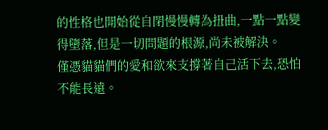的性格也開始從自閉慢慢轉為扭曲,一點一點變得墮落,但是一切問題的根源,尚未被解決。
僅憑貓貓們的愛和欲來支撐著自己活下去,恐怕不能長遠。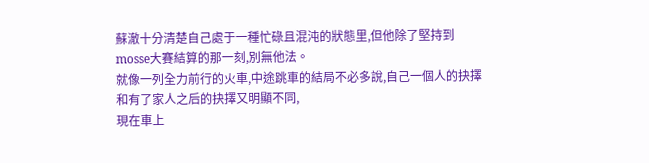蘇澈十分清楚自己處于一種忙碌且混沌的狀態里,但他除了堅持到mosse大賽結算的那一刻,別無他法。
就像一列全力前行的火車,中途跳車的結局不必多說,自己一個人的抉擇和有了家人之后的抉擇又明顯不同,
現在車上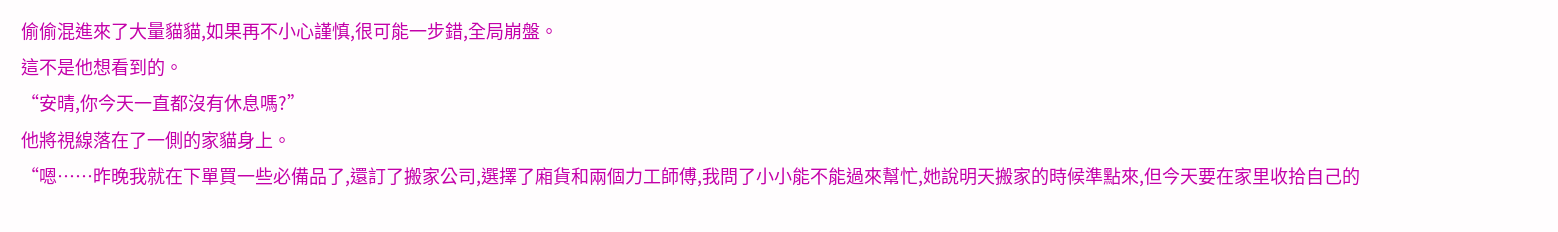偷偷混進來了大量貓貓,如果再不小心謹慎,很可能一步錯,全局崩盤。
這不是他想看到的。
“安晴,你今天一直都沒有休息嗎?”
他將視線落在了一側的家貓身上。
“嗯……昨晚我就在下單買一些必備品了,還訂了搬家公司,選擇了廂貨和兩個力工師傅,我問了小小能不能過來幫忙,她說明天搬家的時候準點來,但今天要在家里收拾自己的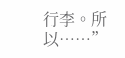行李。所以……”